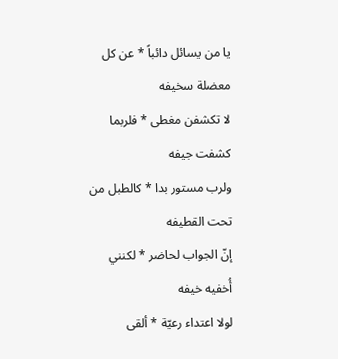يا من يسائل دائباً * عن كل معضلة سخيفه
لا تكشفن مغطى * فلربما كشفت جيفه
ولرب مستور بدا * كالطبل من تحت القطيفه
إنّ الجواب لحاضر * لكنني أُخفيه خيفه
لولا اعتداء رعيّة * ألقى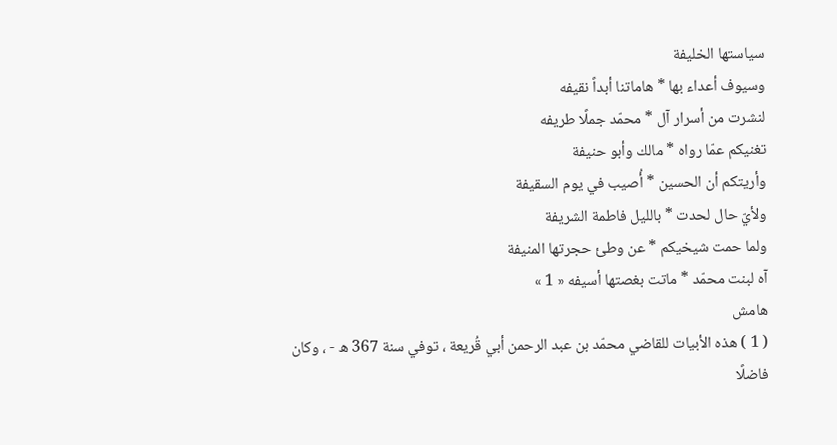سياستها الخليفة
وسيوف أعداء بها * هاماتنا أبداً نقيفه
لنشرت من أسرار آل * محمّد جملًا طريفه
تغنيكم عمّا رواه * مالك وأبو حنيفة
وأريتكم أن الحسين * أُصيب في يوم السقيفة
ولأيّ حال لحدت * بالليل فاطمة الشريفة
ولما حمت شيخيكم * عن وطئ حجرتها المنيفة
آه لبنت محمّد * ماتت بغصتها أسيفه « 1 »
هامش
( 1 ) هذه الأبيات للقاضي محمّد بن عبد الرحمن أبي قُريعة ، توفي سنة 367 ه - ، وكان فاضلًا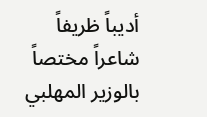أديباً ظريفاً شاعراً مختصاً بالوزير المهلبي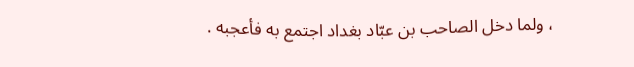، ولما دخل الصاحب بن عبّاد بغداد اجتمع به فأعجبه .